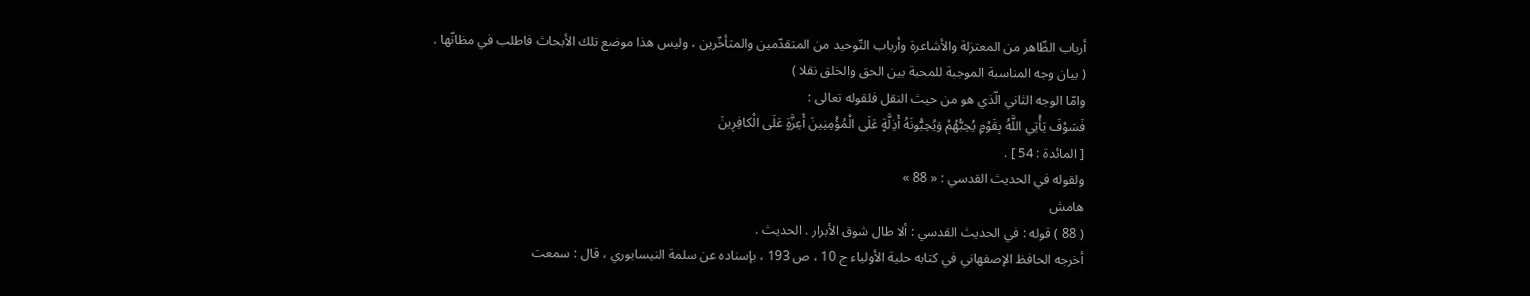أرباب الظّاهر من المعتزلة والأشاعرة وأرباب التّوحيد من المتقدّمين والمتأخّرين ، وليس هذا موضع تلك الأبحاث فاطلب في مظانّها .
( بيان وجه المناسبة الموجبة للمحبة بين الحق والخلق نقلا )
وامّا الوجه الثاني الّذي هو من حيث النقل فلقوله تعالى :
فَسَوْفَ يَأْتِي اللَّهُ بِقَوْمٍ يُحِبُّهُمْ وَيُحِبُّونَهُ أَذِلَّةٍ عَلَى الْمُؤْمِنِينَ أَعِزَّةٍ عَلَى الْكافِرِينَ
[ المائدة : 54 ] .
ولقوله في الحديث القدسي : « 88 »
هامش
( 88 ) قوله : في الحديث القدسي : ألا طال شوق الأبرار . الحديث .
أخرجه الحافظ الإصفهاني في كتابه حلية الأولياء ج 10 ، ص 193 ، بإسناده عن سلمة النيسابوري ، قال : سمعت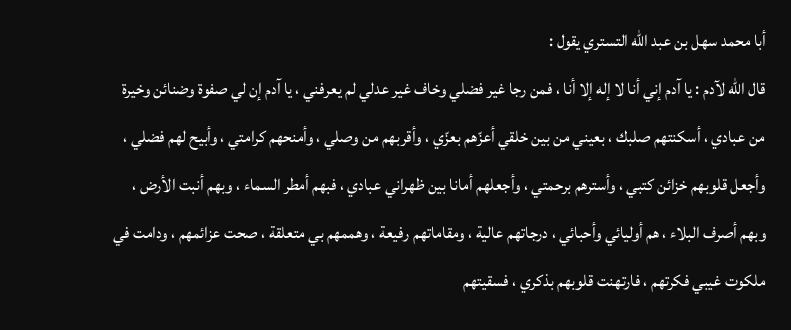أبا محمد سهل بن عبد اللّه التستري يقول :
قال اللّه لآدم : يا آدم إني أنا لا إله إلا أنا ، فمن رجا غير فضلي وخاف غير عدلي لم يعرفني ، يا آدم إن لي صفوة وضنائن وخيرة من عبادي ، أسكنتهم صلبك ، بعيني من بين خلقي أعزّهم بعزّي ، وأقربهم من وصلي ، وأمنحهم كرامتي ، وأبيح لهم فضلي ، وأجعل قلوبهم خزائن كتبي ، وأسترهم برحمتي ، وأجعلهم أمانا بين ظهراني عبادي ، فبهم أمطر السماء ، وبهم أنبت الأرض ، وبهم أصرف البلاء ، هم أوليائي وأحبائي ، درجاتهم عالية ، ومقاماتهم رفيعة ، وهممهم بي متعلقة ، صحت عزائمهم ، ودامت في ملكوت غيبي فكرتهم ، فارتهنت قلوبهم بذكري ، فسقيتهم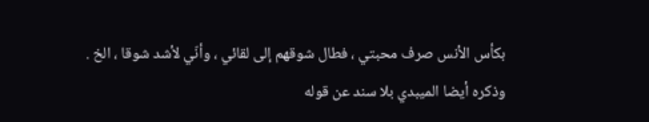بكأس الأنس صرف محبتي ، فطال شوقهم إلى لقائي ، وأنّي لأشد شوقا ، الخ .
وذكره أيضا الميبدي بلا سند عن قوله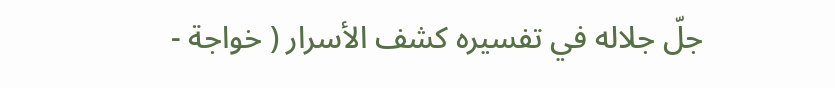جلّ جلاله في تفسيره كشف الأسرار ( خواجة -